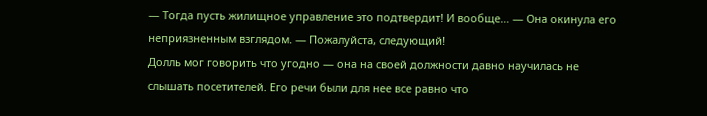— Тогда пусть жилищное управление это подтвердит! И вообще… — Она окинула его неприязненным взглядом. — Пожалуйста, следующий!
Долль мог говорить что угодно — она на своей должности давно научилась не слышать посетителей. Его речи были для нее все равно что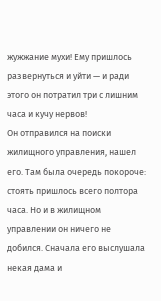жужжание мухи! Ему пришлось развернуться и уйти — и ради этого он потратил три с лишним часа и кучу нервов!
Он отправился на поиски жилищного управления, нашел его. Там была очередь покороче: стоять пришлось всего полтора часа. Но и в жилищном управлении он ничего не добился. Сначала его выслушала некая дама и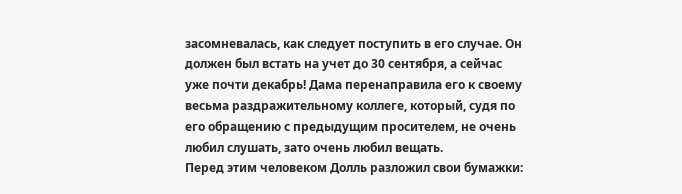засомневалась, как следует поступить в его случае. Он должен был встать на учет до 30 сентября, а сейчас уже почти декабрь! Дама перенаправила его к своему весьма раздражительному коллеге, который, судя по его обращению с предыдущим просителем, не очень любил слушать, зато очень любил вещать.
Перед этим человеком Долль разложил свои бумажки: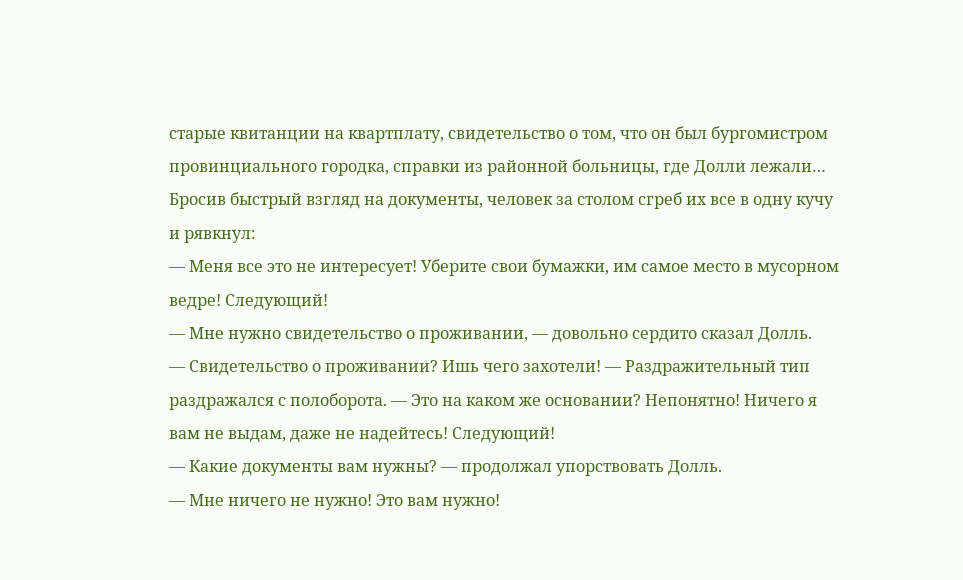старые квитанции на квартплату, свидетельство о том, что он был бургомистром провинциального городка, справки из районной больницы, где Долли лежали…
Бросив быстрый взгляд на документы, человек за столом сгреб их все в одну кучу и рявкнул:
— Меня все это не интересует! Уберите свои бумажки, им самое место в мусорном ведре! Следующий!
— Мне нужно свидетельство о проживании, — довольно сердито сказал Долль.
— Свидетельство о проживании? Ишь чего захотели! — Раздражительный тип раздражался с полоборота. — Это на каком же основании? Непонятно! Ничего я вам не выдам, даже не надейтесь! Следующий!
— Какие документы вам нужны? — продолжал упорствовать Долль.
— Мне ничего не нужно! Это вам нужно!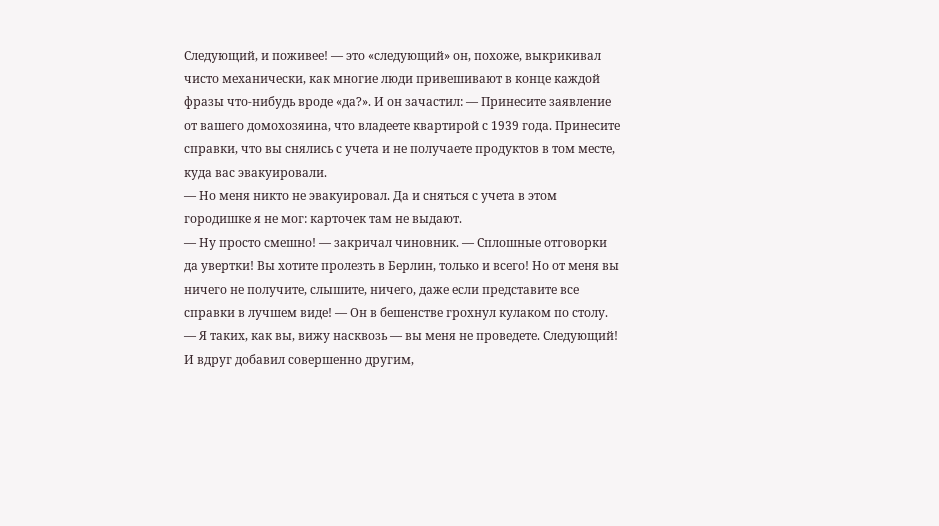Следующий, и поживее! — это «следующий» он, похоже, выкрикивал чисто механически, как многие люди привешивают в конце каждой фразы что-нибудь вроде «да?». И он зачастил: — Принесите заявление от вашего домохозяина, что владеете квартирой с 1939 года. Принесите справки, что вы снялись с учета и не получаете продуктов в том месте, куда вас эвакуировали.
— Но меня никто не эвакуировал. Да и сняться с учета в этом городишке я не мог: карточек там не выдают.
— Ну просто смешно! — закричал чиновник. — Сплошные отговорки да увертки! Вы хотите пролезть в Берлин, только и всего! Но от меня вы ничего не получите, слышите, ничего, даже если представите все справки в лучшем виде! — Он в бешенстве грохнул кулаком по столу. — Я таких, как вы, вижу насквозь — вы меня не проведете. Следующий!
И вдруг добавил совершенно другим,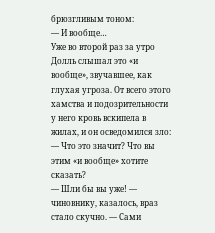брюзгливым тоном:
— И вообще…
Уже во второй раз за утро Долль слышал это «и вообще», звучавшее, как глухая угроза. От всего этого хамства и подозрительности у него кровь вскипела в жилах, и он осведомился зло:
— Что это значит? Что вы этим «и вообще» хотите сказать?
— Шли бы вы уже! — чиновнику, казалось, враз стало скучно. — Сами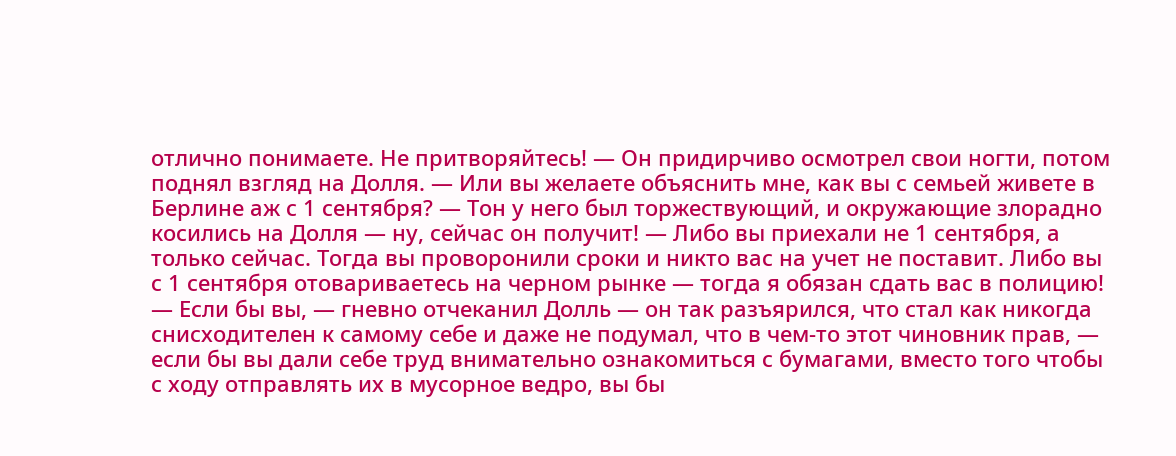отлично понимаете. Не притворяйтесь! — Он придирчиво осмотрел свои ногти, потом поднял взгляд на Долля. — Или вы желаете объяснить мне, как вы с семьей живете в Берлине аж с 1 сентября? — Тон у него был торжествующий, и окружающие злорадно косились на Долля — ну, сейчас он получит! — Либо вы приехали не 1 сентября, а только сейчас. Тогда вы проворонили сроки и никто вас на учет не поставит. Либо вы с 1 сентября отовариваетесь на черном рынке — тогда я обязан сдать вас в полицию!
— Если бы вы, — гневно отчеканил Долль — он так разъярился, что стал как никогда снисходителен к самому себе и даже не подумал, что в чем-то этот чиновник прав, — если бы вы дали себе труд внимательно ознакомиться с бумагами, вместо того чтобы с ходу отправлять их в мусорное ведро, вы бы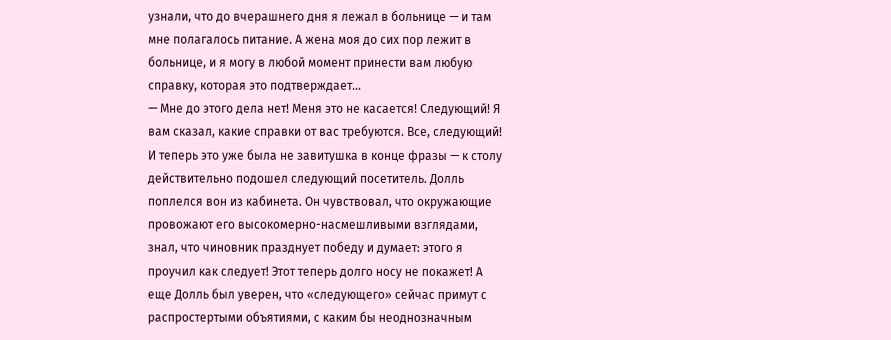узнали, что до вчерашнего дня я лежал в больнице — и там мне полагалось питание. А жена моя до сих пор лежит в больнице, и я могу в любой момент принести вам любую справку, которая это подтверждает…
— Мне до этого дела нет! Меня это не касается! Следующий! Я вам сказал, какие справки от вас требуются. Все, следующий!
И теперь это уже была не завитушка в конце фразы — к столу действительно подошел следующий посетитель. Долль поплелся вон из кабинета. Он чувствовал, что окружающие провожают его высокомерно-насмешливыми взглядами, знал, что чиновник празднует победу и думает: этого я проучил как следует! Этот теперь долго носу не покажет! А еще Долль был уверен, что «следующего» сейчас примут с распростертыми объятиями, с каким бы неоднозначным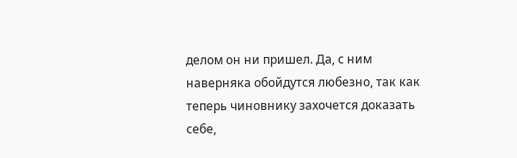делом он ни пришел. Да, с ним наверняка обойдутся любезно, так как теперь чиновнику захочется доказать себе,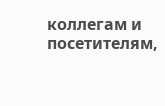коллегам и посетителям,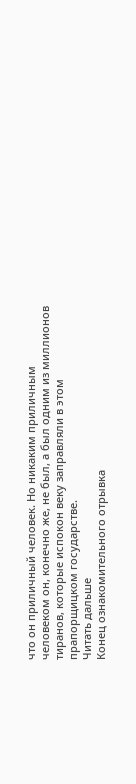что он приличный человек. Но никаким приличным человеком он, конечно же, не был, а был одним из миллионов тиранов, которые испокон веку заправляли в этом прапорщицком государстве.
Читать дальше
Конец ознакомительного отрывка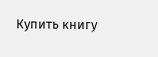Купить книгу